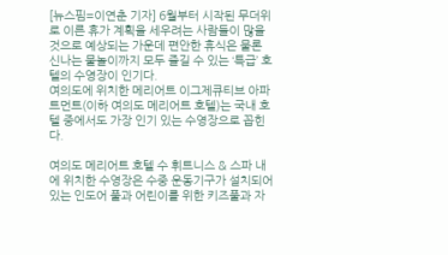[뉴스핌=이연춘 기자] 6월부터 시작된 무더위로 이른 휴가 계획을 세우려는 사람들이 많을 것으로 예상되는 가운데 편안한 휴식은 물론 신나는 물놀이까지 모두 즐길 수 있는 ‘특급’ 호텔의 수영장이 인기다.
여의도에 위치한 메리어트 이그제큐티브 아파트먼트(이하 여의도 메리어트 호텔)는 국내 호텔 중에서도 가장 인기 있는 수영장으로 꼽힌다.

여의도 메리어트 호텔 수 휘트니스 & 스파 내에 위치한 수영장은 수중 운동기구가 설치되어 있는 인도어 풀과 어린이를 위한 키즈풀과 자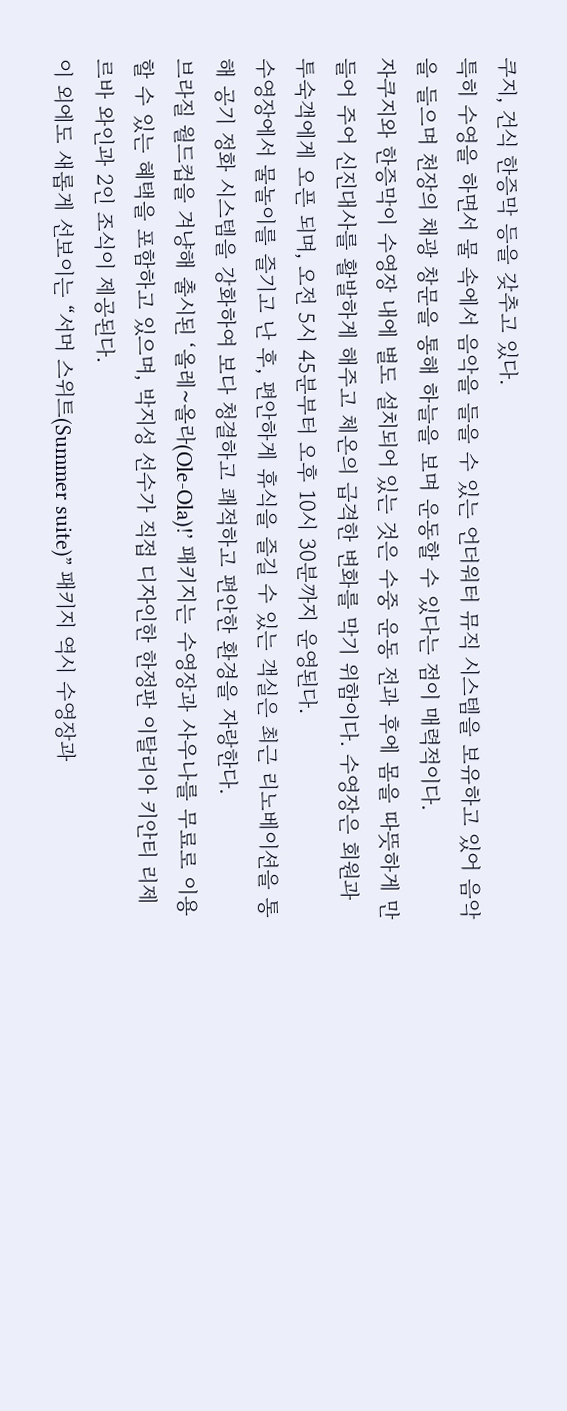쿠지, 건식 한증막 등을 갖추고 있다.
특히 수영을 하면서 물 속에서 음악을 들을 수 있는 언더워터 뮤직 시스템을 보유하고 있어 음악을 들으며 천장의 채광 창문을 통해 하늘을 보며 운동할 수 있다는 점이 매력적이다.
자쿠지와 한증막이 수영장 내에 별도 설치되어 있는 것은 수중 운동 전과 후에 몸을 따뜻하게 만들어 주어 신진대사를 활발하게 해주고 체온의 급격한 변화를 막기 위함이다. 수영장은 회원과 투숙객에게 오픈 되며, 오전 5시 45분부터 오후 10시 30분까지 운영된다.
수영장에서 물놀이를 즐기고 난 후, 편안하게 휴식을 즐길 수 있는 객실은 최근 리노베이션을 통해 공기 정화 시스템을 강화하여 보다 청결하고 쾌적하고 편안한 환경을 자랑한다.
브라질 월드컵을 겨냥해 출시된 ‘올레~올라(Ole-Ola)!’ 패키지는 수영장과 사우나를 무료로 이용할 수 있는 혜택을 포함하고 있으며, 박지성 선수가 직접 디자인한 한정판 이탈리아 키안티 리제르바 와인과 2인 조식이 제공된다.
이 외에도 새롭게 선보이는 “서머 스위트(Summer suite)” 패키지 역시 수영장과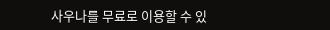사우나를 무료로 이용할 수 있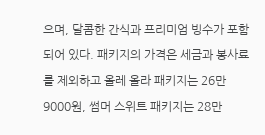으며, 달콤한 간식과 프리미엄 빙수가 포함되어 있다. 패키지의 가격은 세금과 봉사료를 제외하고 올레 올라 패키지는 26만 9000원, 썸머 스위트 패키지는 28만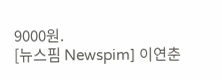9000원.
[뉴스핌 Newspim] 이연춘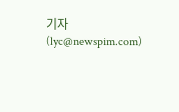기자 (lyc@newspim.com)